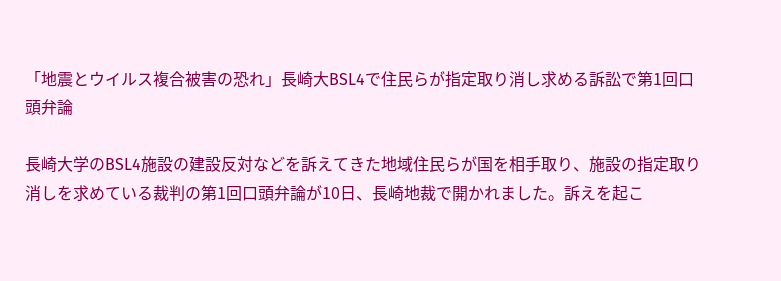「地震とウイルス複合被害の恐れ」長崎大BSL4で住民らが指定取り消し求める訴訟で第1回口頭弁論

長崎大学のBSL4施設の建設反対などを訴えてきた地域住民らが国を相手取り、施設の指定取り消しを求めている裁判の第1回口頭弁論が10日、長崎地裁で開かれました。訴えを起こ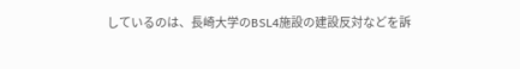しているのは、長崎大学のBSL4施設の建設反対などを訴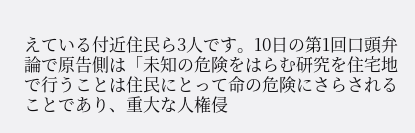えている付近住民ら3人です。10日の第1回口頭弁論で原告側は「未知の危険をはらむ研究を住宅地で行うことは住民にとって命の危険にさらされることであり、重大な人権侵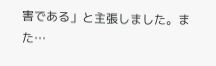害である」と主張しました。また…